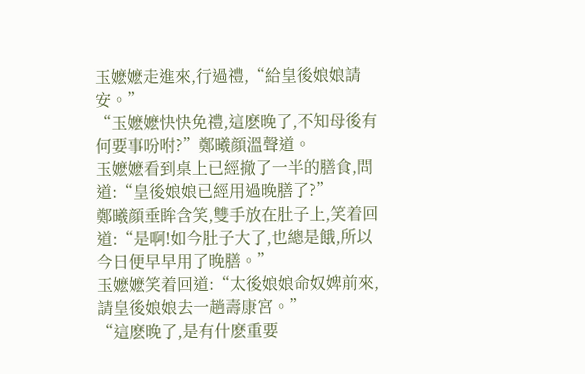玉嬷嬷走進來,行過禮,“給皇後娘娘請安。”
“玉嬷嬷快快免禮,這麽晚了,不知母後有何要事吩咐?”鄭曦顔溫聲道。
玉嬷嬷看到桌上已經撤了一半的膳食,問道:“皇後娘娘已經用過晚膳了?”
鄭曦顔垂眸含笑,雙手放在肚子上,笑着回道:“是啊!如今肚子大了,也總是餓,所以今日便早早用了晚膳。”
玉嬷嬷笑着回道:“太後娘娘命奴婢前來,請皇後娘娘去一趟壽康宮。”
“這麽晚了,是有什麽重要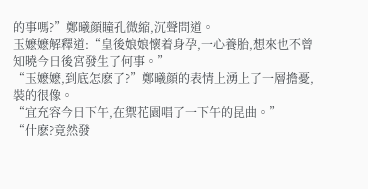的事嗎?”鄭曦顔瞳孔微縮,沉聲問道。
玉嬷嬷解釋道:“皇後娘娘懷着身孕,一心養胎,想來也不曾知曉今日後宮發生了何事。”
“玉嬷嬷,到底怎麽了?”鄭曦顔的表情上湧上了一層擔憂,裝的很像。
“宜充容今日下午,在禦花園唱了一下午的昆曲。”
“什麽?竟然發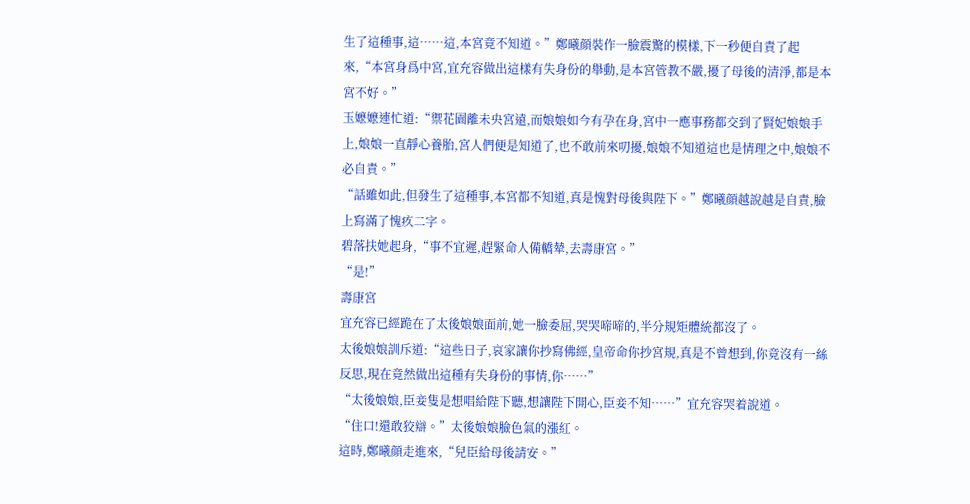生了這種事,這……這,本宮竟不知道。”鄭曦顔裝作一臉震驚的模樣,下一秒便自責了起來,“本宮身爲中宮,宜充容做出這樣有失身份的舉動,是本宮管教不嚴,擾了母後的清淨,都是本宮不好。”
玉嬷嬷連忙道:“禦花園離未央宮遠,而娘娘如今有孕在身,宮中一應事務都交到了賢妃娘娘手上,娘娘一直靜心養胎,宮人們便是知道了,也不敢前來叨擾,娘娘不知道這也是情理之中,娘娘不必自責。”
“話雖如此,但發生了這種事,本宮都不知道,真是愧對母後與陛下。”鄭曦顔越說越是自責,臉上寫滿了愧疚二字。
碧落扶她起身,“事不宜遲,趕緊命人備轎辇,去壽康宮。”
“是!”
壽康宮
宜充容已經跪在了太後娘娘面前,她一臉委屈,哭哭啼啼的,半分規矩體統都沒了。
太後娘娘訓斥道:“這些日子,哀家讓你抄寫佛經,皇帝命你抄宮規,真是不曾想到,你竟沒有一絲反思,現在竟然做出這種有失身份的事情,你……”
“太後娘娘,臣妾隻是想唱給陛下聽,想讓陛下開心,臣妾不知……”宜充容哭着說道。
“住口!還敢狡辯。”太後娘娘臉色氣的漲紅。
這時,鄭曦顔走進來,“兒臣給母後請安。”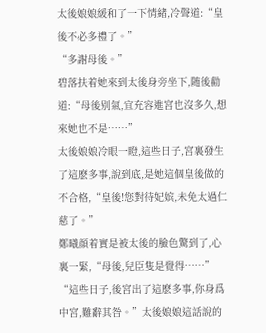太後娘娘緩和了一下情緒,冷聲道:“皇後不必多禮了。”
“多謝母後。”
碧落扶着她來到太後身旁坐下,随後勸道:“母後别氣,宜充容進宮也沒多久,想來她也不是……”
太後娘娘冷眼一瞪,這些日子,宮裏發生了這麽多事,說到底,是她這個皇後做的不合格,“皇後!您對待妃嫔,未免太過仁慈了。”
鄭曦顔着實是被太後的臉色驚到了,心裏一緊,“母後,兒臣隻是覺得……”
“這些日子,後宮出了這麽多事,你身爲中宮,難辭其咎。”太後娘娘這話說的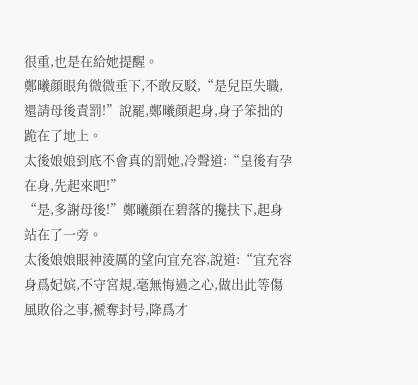很重,也是在給她提醒。
鄭曦顔眼角微微垂下,不敢反駁,“是兒臣失職,還請母後責罰!”說罷,鄭曦顔起身,身子笨拙的跪在了地上。
太後娘娘到底不會真的罰她,冷聲道:“皇後有孕在身,先起來吧!”
“是,多謝母後!”鄭曦顔在碧落的攙扶下,起身站在了一旁。
太後娘娘眼神淩厲的望向宜充容,說道:“宜充容身爲妃嫔,不守宮規,毫無悔過之心,做出此等傷風敗俗之事,褫奪封号,降爲才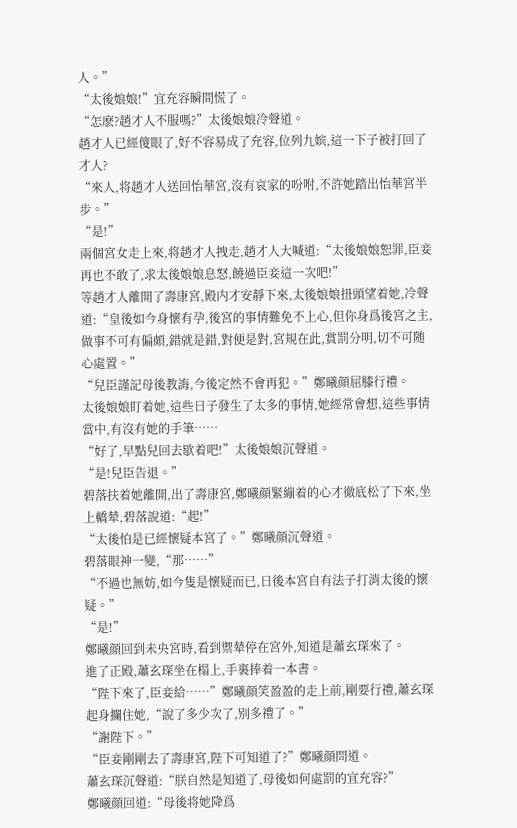人。”
“太後娘娘!”宜充容瞬間慌了。
“怎麽?趙才人不服嗎?”太後娘娘冷聲道。
趙才人已經傻眼了,好不容易成了充容,位列九嫔,這一下子被打回了才人?
“來人,将趙才人送回怡華宮,沒有哀家的吩咐,不許她踏出怡華宮半步。”
“是!”
兩個宮女走上來,将趙才人拽走,趙才人大喊道:“太後娘娘恕罪,臣妾再也不敢了,求太後娘娘息怒,饒過臣妾這一次吧!”
等趙才人離開了壽康宮,殿内才安靜下來,太後娘娘扭頭望着她,冷聲道:“皇後如今身懷有孕,後宮的事情難免不上心,但你身爲後宮之主,做事不可有偏頗,錯就是錯,對便是對,宮規在此,賞罰分明,切不可随心處置。”
“兒臣謹記母後教誨,今後定然不會再犯。”鄭曦顔屈膝行禮。
太後娘娘盯着她,這些日子發生了太多的事情,她經常會想,這些事情當中,有沒有她的手筆……
“好了,早點兒回去歇着吧!”太後娘娘沉聲道。
“是!兒臣告退。”
碧落扶着她離開,出了壽康宮,鄭曦顔緊繃着的心才徹底松了下來,坐上轎辇,碧落說道:“起!”
“太後怕是已經懷疑本宮了。”鄭曦顔沉聲道。
碧落眼神一變,“那……”
“不過也無妨,如今隻是懷疑而已,日後本宮自有法子打消太後的懷疑。”
“是!”
鄭曦顔回到未央宮時,看到禦辇停在宮外,知道是蕭玄琛來了。
進了正殿,蕭玄琛坐在榻上,手裏捧着一本書。
“陛下來了,臣妾給……”鄭曦顔笑盈盈的走上前,剛要行禮,蕭玄琛起身攔住她,“說了多少次了,别多禮了。”
“謝陛下。”
“臣妾剛剛去了壽康宮,陛下可知道了?”鄭曦顔問道。
蕭玄琛沉聲道:“朕自然是知道了,母後如何處罰的宜充容?”
鄭曦顔回道:“母後将她降爲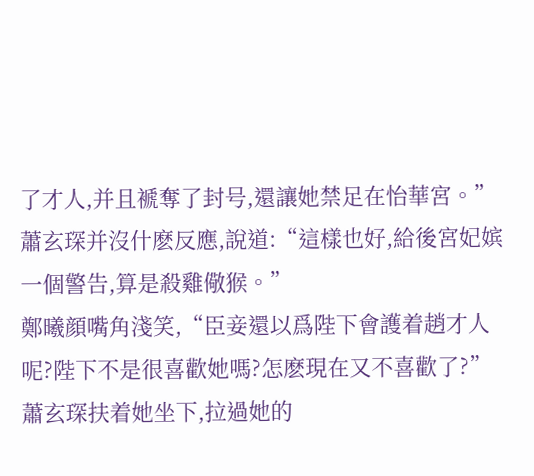了才人,并且褫奪了封号,還讓她禁足在怡華宮。”
蕭玄琛并沒什麽反應,說道:“這樣也好,給後宮妃嫔一個警告,算是殺雞儆猴。”
鄭曦顔嘴角淺笑,“臣妾還以爲陛下會護着趙才人呢?陛下不是很喜歡她嗎?怎麽現在又不喜歡了?”
蕭玄琛扶着她坐下,拉過她的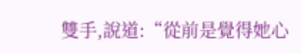雙手,說道:“從前是覺得她心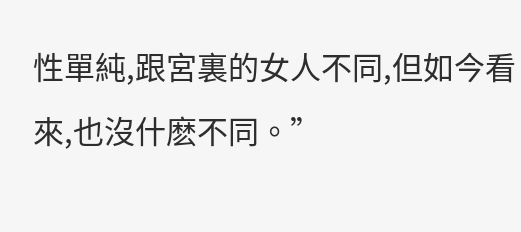性單純,跟宮裏的女人不同,但如今看來,也沒什麽不同。”